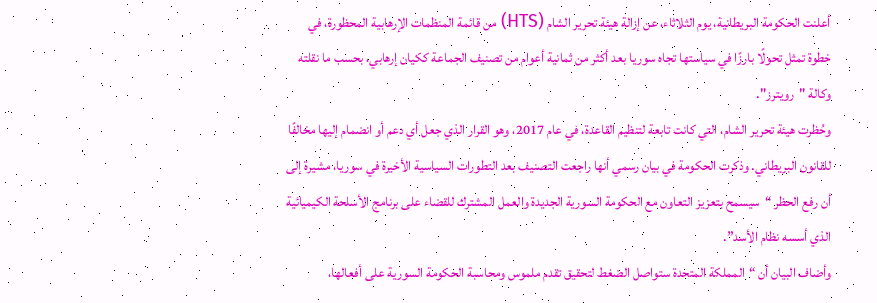أعلنت الحكومة البريطانية، يوم الثلاثاء، عن إزالة هيئة تحرير الشام (HTS) من قائمة المنظمات الإرهابية المحظورة، في خطوة تمثل تحولًا بارزًا في سياستها تجاه سوريا بعد أكثر من ثمانية أعوام من تصنيف الجماعة ككيان إرهابي، بحسب ما نقلته وكالة "رويترز".
وحُظرت هيئة تحرير الشام، التي كانت تابعة لتنظيم القاعدة، في عام 2017، وهو القرار الذي جعل أي دعم أو انضمام إليها مخالفًا للقانون البريطاني. وذكرت الحكومة في بيان رسمي أنها راجعت التصنيف بعد التطورات السياسية الأخيرة في سوريا، مشيرة إلى أن رفع الحظر “سيسمح بتعزيز التعاون مع الحكومة السورية الجديدة والعمل المشترك للقضاء على برنامج الأسلحة الكيميائية الذي أسسه نظام الأسد”.
وأضاف البيان أن “المملكة المتحدة ستواصل الضغط لتحقيق تقدم ملموس ومحاسبة الحكومة السورية على أفعالها،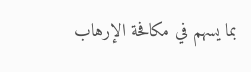بما يسهم في مكافحة الإرهاب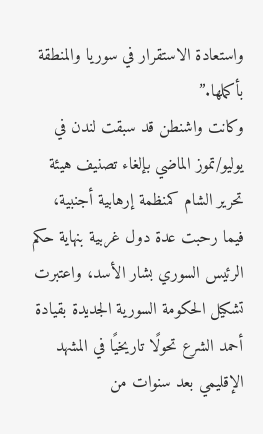واستعادة الاستقرار في سوريا والمنطقة بأكملها.”
وكانت واشنطن قد سبقت لندن في يوليو/تموز الماضي بإلغاء تصنيف هيئة تحرير الشام كمنظمة إرهابية أجنبية، فيما رحبت عدة دول غربية بنهاية حكم الرئيس السوري بشار الأسد، واعتبرت تشكيل الحكومة السورية الجديدة بقيادة أحمد الشرع تحولًا تاريخيًا في المشهد الإقليمي بعد سنوات من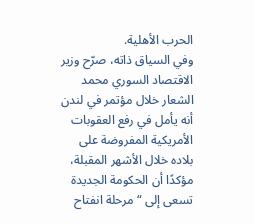الحرب الأهلية.
وفي السياق ذاته، صرّح وزير الاقتصاد السوري محمد الشعار خلال مؤتمر في لندن أنه يأمل في رفع العقوبات الأمريكية المفروضة على بلاده خلال الأشهر المقبلة، مؤكدًا أن الحكومة الجديدة تسعى إلى “مرحلة انفتاح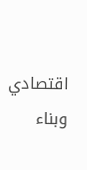اقتصادي وبناء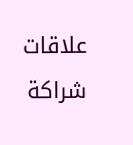علاقات شراكة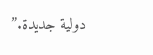دولية جديدة.”